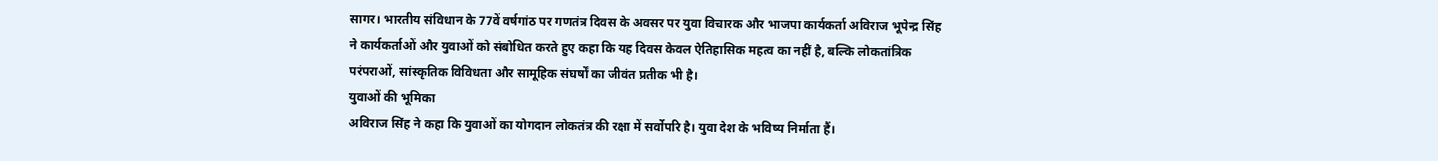सागर। भारतीय संविधान के 77वें वर्षगांठ पर गणतंत्र दिवस के अवसर पर युवा विचारक और भाजपा कार्यकर्ता अविराज भूपेन्द्र सिंह ने कार्यकर्ताओं और युवाओं को संबोधित करते हुए कहा कि यह दिवस केवल ऐतिहासिक महत्व का नहीं है, बल्कि लोकतांत्रिक परंपराओं, सांस्कृतिक विविधता और सामूहिक संघर्षों का जीवंत प्रतीक भी है।
युवाओं की भूमिका
अविराज सिंह ने कहा कि युवाओं का योगदान लोकतंत्र की रक्षा में सर्वोपरि है। युवा देश के भविष्य निर्माता हैं।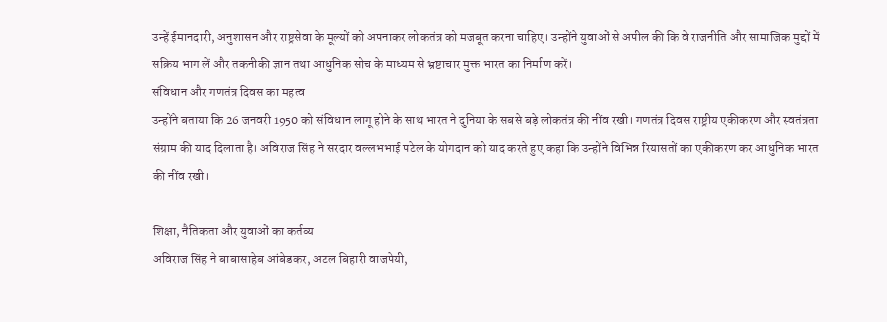उन्हें ईमानदारी, अनुशासन और राष्ट्रसेवा के मूल्यों को अपनाकर लोकतंत्र को मजबूत करना चाहिए। उन्होंने युवाओं से अपील की कि वे राजनीति और सामाजिक मुद्दों में सक्रिय भाग लें और तकनीकी ज्ञान तथा आधुनिक सोच के माध्यम से भ्रष्टाचार मुक्त भारत का निर्माण करें।
संविधान और गणतंत्र दिवस का महत्व
उन्होंने बताया कि 26 जनवरी 1950 को संविधान लागू होने के साथ भारत ने दुनिया के सबसे बड़े लोकतंत्र की नींव रखी। गणतंत्र दिवस राष्ट्रीय एकीकरण और स्वतंत्रता संग्राम की याद दिलाता है। अविराज सिंह ने सरदार वल्लभभाई पटेल के योगदान को याद करते हुए कहा कि उन्होंने विभिन्न रियासतों का एकीकरण कर आधुनिक भारत की नींव रखी।

शिक्षा, नैतिकता और युवाओं का कर्तव्य
अविराज सिंह ने बाबासाहेब आंबेडकर, अटल बिहारी वाजपेयी,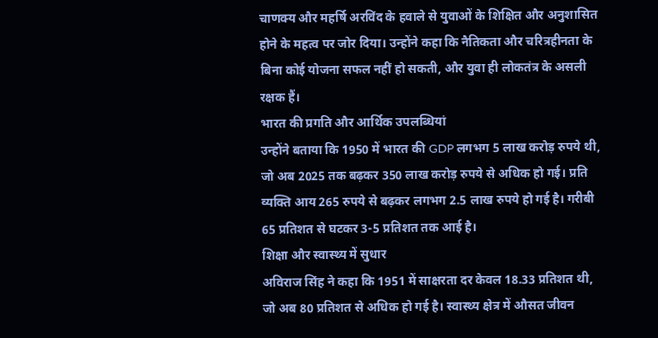चाणक्य और महर्षि अरविंद के हवाले से युवाओं के शिक्षित और अनुशासित होने के महत्व पर जोर दिया। उन्होंने कहा कि नैतिकता और चरित्रहीनता के बिना कोई योजना सफल नहीं हो सकती, और युवा ही लोकतंत्र के असली रक्षक हैं।
भारत की प्रगति और आर्थिक उपलब्धियां
उन्होंने बताया कि 1950 में भारत की GDP लगभग 5 लाख करोड़ रुपये थी, जो अब 2025 तक बढ़कर 350 लाख करोड़ रुपये से अधिक हो गई। प्रति व्यक्ति आय 265 रुपये से बढ़कर लगभग 2.5 लाख रुपये हो गई है। गरीबी 65 प्रतिशत से घटकर 3-5 प्रतिशत तक आई है।
शिक्षा और स्वास्थ्य में सुधार
अविराज सिंह ने कहा कि 1951 में साक्षरता दर केवल 18.33 प्रतिशत थी, जो अब 80 प्रतिशत से अधिक हो गई है। स्वास्थ्य क्षेत्र में औसत जीवन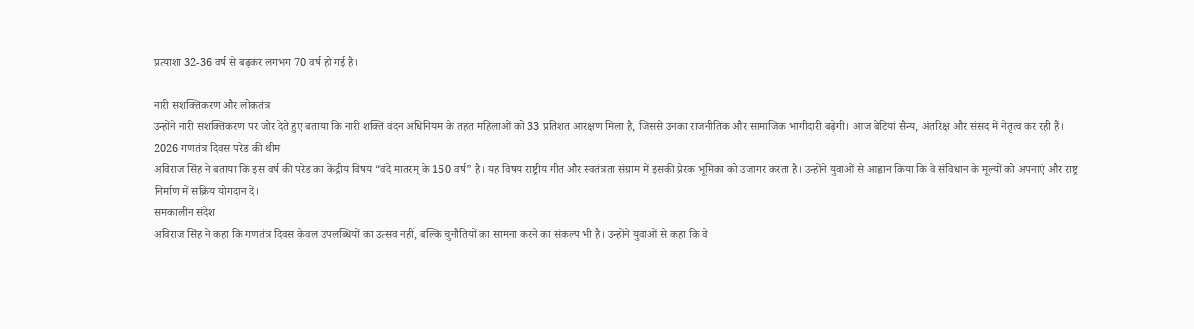प्रत्याशा 32-36 वर्ष से बढ़कर लगभग 70 वर्ष हो गई है।

नारी सशक्तिकरण और लोकतंत्र
उन्होंने नारी सशक्तिकरण पर जोर देते हुए बताया कि नारी शक्ति वंदन अधिनियम के तहत महिलाओं को 33 प्रतिशत आरक्षण मिला है, जिससे उनका राजनीतिक और सामाजिक भागीदारी बढ़ेगी। आज बेटियां सैन्य, अंतरिक्ष और संसद में नेतृत्व कर रही हैं।
2026 गणतंत्र दिवस परेड की थीम
अविराज सिंह ने बताया कि इस वर्ष की परेड का केंद्रीय विषय “वंदे मातरम् के 150 वर्ष” है। यह विषय राष्ट्रीय गीत और स्वतंत्रता संग्राम में इसकी प्रेरक भूमिका को उजागर करता है। उन्होंने युवाओं से आह्वान किया कि वे संविधान के मूल्यों को अपनाएं और राष्ट्र निर्माण में सक्रिय योगदान दें।
समकालीन संदेश
अविराज सिंह ने कहा कि गणतंत्र दिवस केवल उपलब्धियों का उत्सव नहीं, बल्कि चुनौतियों का सामना करने का संकल्प भी है। उन्होंने युवाओं से कहा कि वे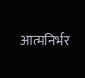आत्मनिर्भर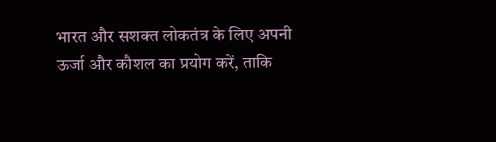भारत और सशक्त लोकतंत्र के लिए अपनी ऊर्जा और कौशल का प्रयोग करें, ताकि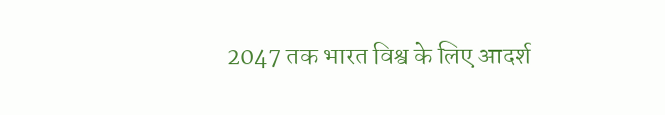2047 तक भारत विश्व के लिए आदर्श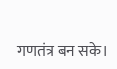गणतंत्र बन सके।